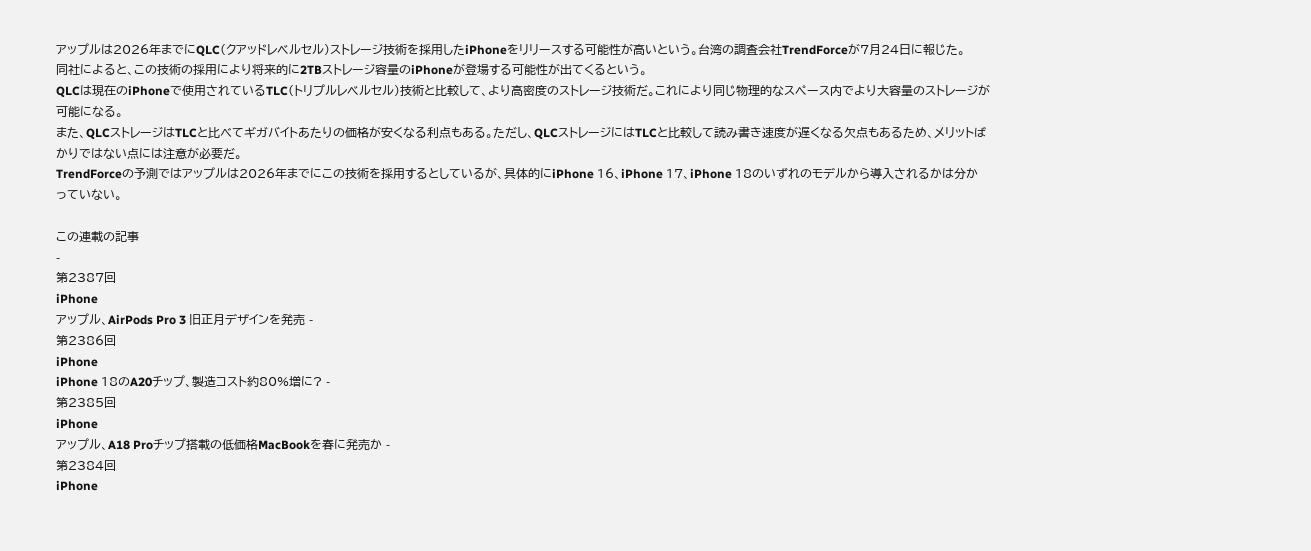アップルは2026年までにQLC(クアッドレベルセル)ストレージ技術を採用したiPhoneをリリースする可能性が高いという。台湾の調査会社TrendForceが7月24日に報じた。
同社によると、この技術の採用により将来的に2TBストレージ容量のiPhoneが登場する可能性が出てくるという。
QLCは現在のiPhoneで使用されているTLC(トリプルレベルセル)技術と比較して、より高密度のストレージ技術だ。これにより同じ物理的なスペース内でより大容量のストレージが可能になる。
また、QLCストレージはTLCと比べてギガバイトあたりの価格が安くなる利点もある。ただし、QLCストレージにはTLCと比較して読み書き速度が遅くなる欠点もあるため、メリットばかりではない点には注意が必要だ。
TrendForceの予測ではアップルは2026年までにこの技術を採用するとしているが、具体的にiPhone 16、iPhone 17、iPhone 18のいずれのモデルから導入されるかは分かっていない。

この連載の記事
-
第2387回
iPhone
アップル、AirPods Pro 3 旧正月デザインを発売 -
第2386回
iPhone
iPhone 18のA20チップ、製造コスト約80%増に? -
第2385回
iPhone
アップル、A18 Proチップ搭載の低価格MacBookを春に発売か -
第2384回
iPhone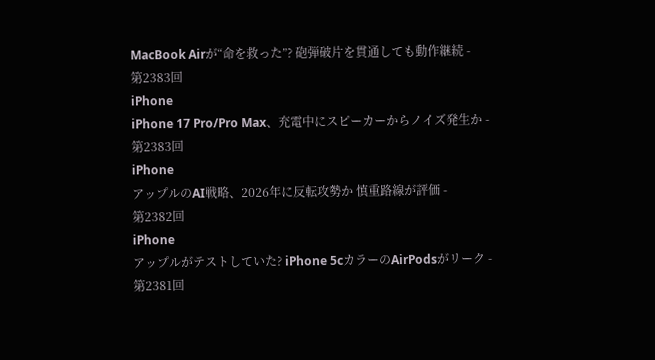MacBook Airが“命を救った”? 砲弾破片を貫通しても動作継続 -
第2383回
iPhone
iPhone 17 Pro/Pro Max、充電中にスピーカーからノイズ発生か -
第2383回
iPhone
アップルのAI戦略、2026年に反転攻勢か 慎重路線が評価 -
第2382回
iPhone
アップルがテストしていた? iPhone 5cカラーのAirPodsがリーク -
第2381回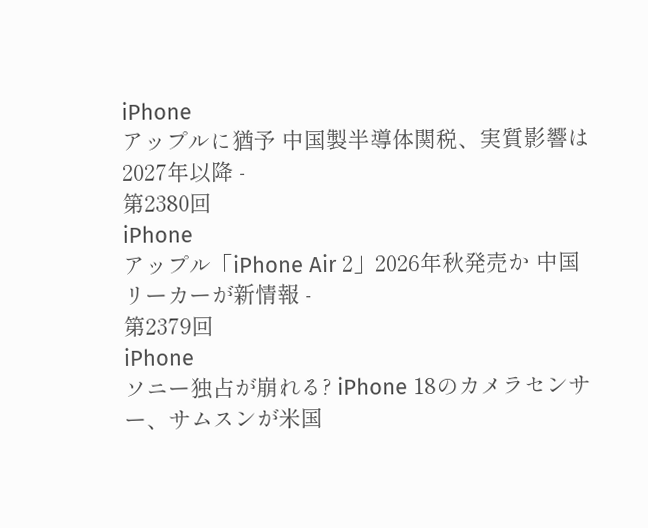iPhone
アップルに猶予 中国製半導体関税、実質影響は2027年以降 -
第2380回
iPhone
アップル「iPhone Air 2」2026年秋発売か 中国リーカーが新情報 -
第2379回
iPhone
ソニー独占が崩れる? iPhone 18のカメラセンサー、サムスンが米国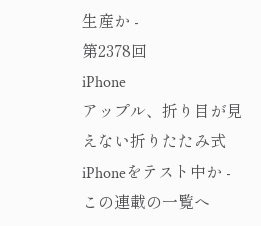生産か -
第2378回
iPhone
アップル、折り目が見えない折りたたみ式iPhoneをテスト中か - この連載の一覧へ